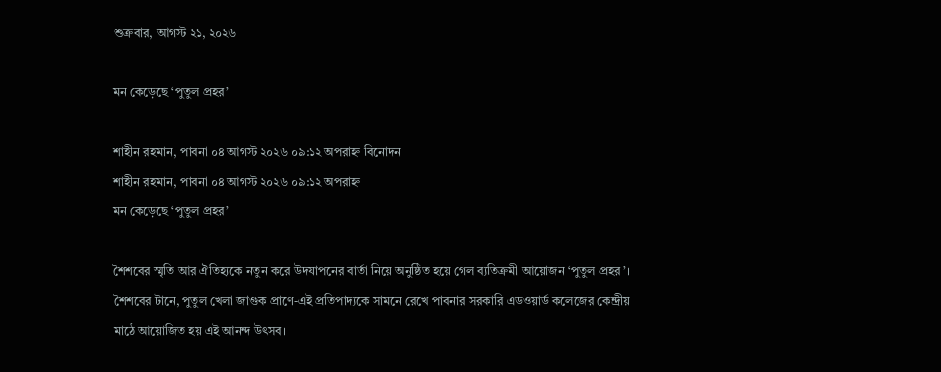শুক্রবার, আগস্ট ২১, ২০২৬

মন কেড়েছে ‘পুতুল প্রহর’

শাহীন রহমান, পাবনা ০৪ আগস্ট ২০২৬ ০৯:১২ অপরাহ্ন বিনোদন
শাহীন রহমান, পাবনা ০৪ আগস্ট ২০২৬ ০৯:১২ অপরাহ্ন
মন কেড়েছে ‘পুতুল প্রহর’

শৈশবের স্মৃতি আর ঐতিহ্যকে নতুন করে উদযাপনের বার্তা নিয়ে অনুষ্ঠিত হয়ে গেল ব্যতিক্রমী আয়োজন ‘পুতুল প্রহর’। শৈশবের টানে, পুতুল খেলা জাগুক প্রাণে-এই প্রতিপাদ্যকে সামনে রেখে পাবনার সরকারি এডওয়ার্ড কলেজের কেন্দ্রীয় মাঠে আয়োজিত হয় এই আনন্দ উৎসব।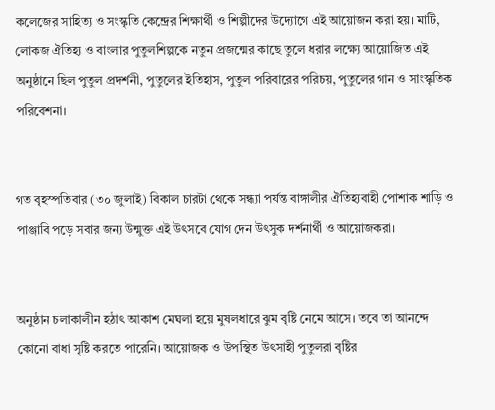কলেজের সাহিত্য ও সংস্কৃতি কেন্দ্রের শিক্ষার্থী ও শিল্পীদের উদ্যোগে এই আয়োজন করা হয়। মাটি, লোকজ ঐতিহ্য ও বাংলার পুতুলশিল্পকে নতুন প্রজন্মের কাছে তুলে ধরার লক্ষ্যে আয়োজিত এই অনুষ্ঠানে ছিল পুতুল প্রদর্শনী, পুতুলের ইতিহাস, পুতুল পরিবারের পরিচয়, পুতুলের গান ও সাংস্কৃতিক পরিবেশনা।


গত বৃহস্পতিবার (৩০ জুলাই) বিকাল চারটা থেকে সন্ধ্যা পর্যন্ত বাঙ্গালীর ঐতিহ্যবাহী পোশাক শাড়ি ও পাঞ্জাবি পড়ে সবার জন্য উন্মুক্ত এই উৎসবে যোগ দেন উৎসুক দর্শনার্থী ও আয়োজকরা।


অনুষ্ঠান চলাকালীন হঠাৎ আকাশ মেঘলা হয়ে মুষলধারে ঝুম বৃষ্টি নেমে আসে। তবে তা আনন্দে কোনো বাধা সৃষ্টি করতে পারেনি। আয়োজক ও উপস্থিত উৎসাহী পুতুলরা বৃষ্টির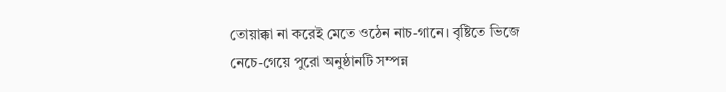তোয়াক্কা না করেই মেতে ওঠেন নাচ-গানে। বৃষ্টিতে ভিজে নেচে-গেয়ে পুরো অনুষ্ঠানটি সম্পন্ন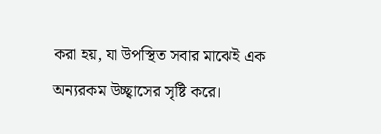করা হয়, যা উপস্থিত সবার মাঝেই এক অন্যরকম উচ্ছ্বাসের সৃষ্টি করে।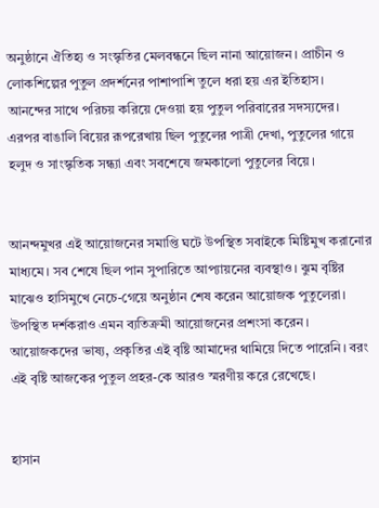অনুষ্ঠানে ঐতিহ্য ও সংস্কৃতির মেলবন্ধনে ছিল নানা আয়োজন। প্রাচীন ও লোকশিল্পের পুতুল প্রদর্শনের পাশাপাশি তুলে ধরা হয় এর ইতিহাস। আনন্দের সাথে পরিচয় করিয়ে দেওয়া হয় পুতুল পরিবারের সদস্যদের। এরপর বাঙালি বিয়ের রূপরেখায় ছিল পুতুলের পাত্রী দেখা, পুতুলের গায়ে হলুদ ও সাংস্কৃতিক সন্ধ্যা এবং সবশেষে জমকালো পুতুলের বিয়ে।


আনন্দমুখর এই আয়োজনের সমাপ্তি ঘটে উপস্থিত সবাইকে মিষ্টিমুখ করানোর মাধ্যমে। সব শেষে ছিল পান সুপারিতে আপ্যায়নের ব্যবস্থাও। ঝুম বৃষ্টির মাঝেও হাসিমুখে নেচে-গেয়ে অনুষ্ঠান শেষ করেন আয়োজক পুতুলেরা। উপস্থিত দর্শকরাও এমন ব্যতিক্রমী আয়োজনের প্রশংসা করেন। আয়োজকদের ভাষ্য, প্রকৃতির এই বৃষ্টি আমাদের থামিয়ে দিতে পারেনি। বরং এই বৃষ্টি আজকের পুতুল প্রহর-কে আরও স্মরণীয় করে রেখেছে।


হাসান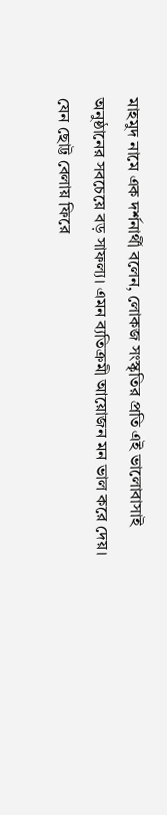মাহমুদ নামে এক দর্শনার্থী বলেন, লোকজ সংস্কৃতির প্রতি এই ভালোবাসাই অনুষ্ঠানের সবচেয়ে বড় সাফল্য। এমন ব্যতিক্রমী আয়োজন মন ভাল করে দেয়। যেন ছোট্ট বেলায় ফিরে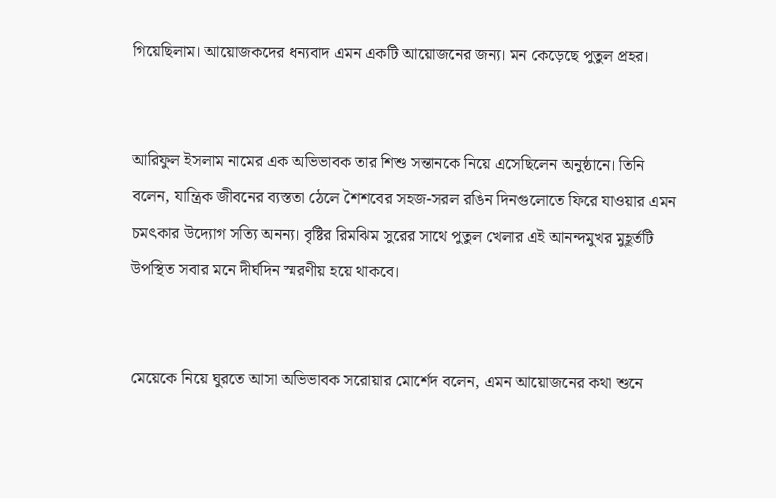গিয়েছিলাম। আয়োজকদের ধন্যবাদ এমন একটি আয়োজনের জন্য। মন কেড়েছে পুতুল প্রহর।


আরিফুল ইসলাম নামের এক অভিভাবক তার শিশু সন্তানকে নিয়ে এসেছিলেন অনুষ্ঠানে। তিনি বলেন, যান্ত্রিক জীবনের ব্যস্ততা ঠেলে শৈশবের সহজ-সরল রঙিন দিনগুলোতে ফিরে যাওয়ার এমন চমৎকার উদ্যোগ সত্যি অনন্য। বৃষ্টির রিমঝিম সুরের সাথে পুতুল খেলার এই আনন্দমুখর মুহূর্তটি উপস্থিত সবার মনে দীর্ঘদিন স্মরণীয় হয়ে থাকবে।


মেয়েকে নিয়ে ঘুরতে আসা অভিভাবক সরোয়ার মোর্শেদ বলেন, এমন আয়োজনের কথা শুনে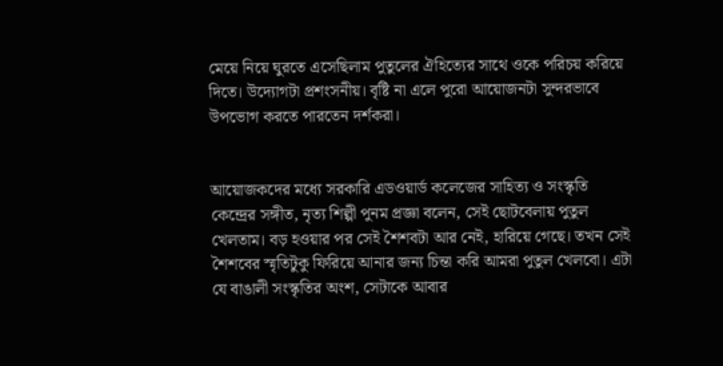মেয়ে নিয়ে ঘুরতে এসেছিলাম পুতুলের ঐহিত্যের সাথে ওকে পরিচয় করিয়ে দিতে। উদ্যোগটা প্রশংসনীয়। বৃষ্টি না এলে পুরো আয়োজনটা সুন্দরভাবে উপভোগ করতে পারতেন দর্শকরা।


আয়োজকদের মধ্যে সরকারি এডওয়ার্ড কলেজের সাহিত্য ও সংস্কৃতি কেন্দ্রের সঙ্গীত, নৃত্য শিল্পী পুনম প্রজ্ঞা বলেন, সেই ছোটবেলায় পুতুল খেলতাম। বড় হওয়ার পর সেই শৈশবটা আর নেই, হারিয়ে গেছে। তখন সেই শৈশবের স্মৃতিটুকু ফিরিয়ে আনার জন্য চিন্তা করি আমরা পুতুল খেলবো। এটা যে বাঙালী সংস্কৃতির অংশ, সেটাকে আবার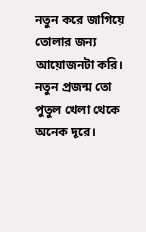নতুন করে জাগিয়ে তোলার জন্য আয়োজনটা করি। নতুন প্রজন্ম তো পুতুল খেলা থেকে অনেক দূরে।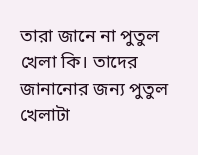তারা জানে না পুতুল খেলা কি। তাদের জানানোর জন্য পুতুল খেলাটা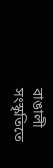বাঙালী সংস্কৃতিতে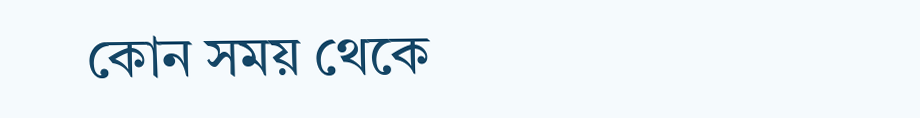কোন সময় থেকে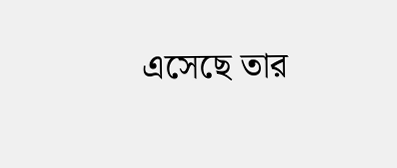এসেছে তার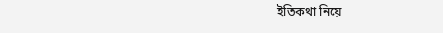ইতিকথা নিয়ে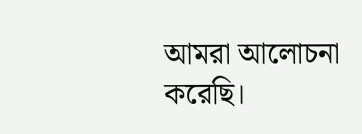আমরা আলোচনা করেছি।